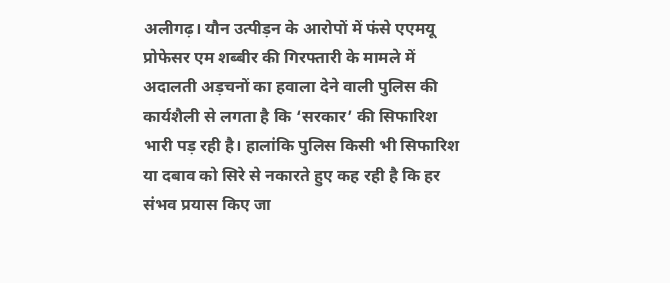अलीगढ़। यौन उत्पीड़न के आरोपों में फंसे एएमयू प्रोफेसर एम शब्बीर की गिरफ्तारी के मामले में अदालती अड़चनों का हवाला देने वाली पुलिस की कार्यशैली से लगता है कि ‘सरकार’ की सिफारिश भारी पड़ रही है। हालांकि पुलिस किसी भी सिफारिश या दबाव को सिरे से नकारते हुए कह रही है कि हर संभव प्रयास किए जा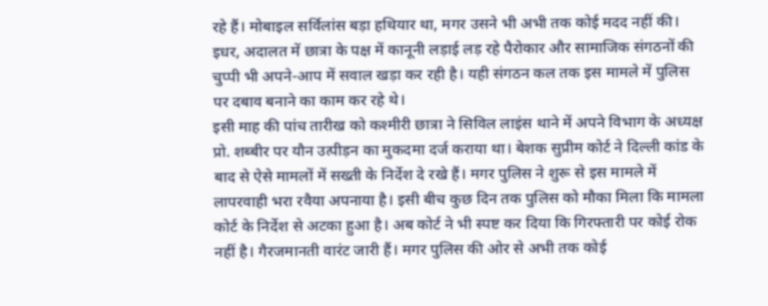रहे हैं। मोबाइल सर्विलांस बड़ा हथियार था, मगर उसने भी अभी तक कोई मदद नहीं की। इधर, अदालत में छात्रा के पक्ष में कानूनी लड़ाई लड़ रहे पैरोकार और सामाजिक संगठनों की चुप्पी भी अपने-आप में सवाल खड़ा कर रही है। यही संगठन कल तक इस मामले में पुलिस पर दबाव बनाने का काम कर रहे थे।
इसी माह की पांच तारीख को कश्मीरी छात्रा ने सिविल लाइंस थाने में अपने विभाग के अध्यक्ष प्रो. शब्बीर पर यौन उत्पीड़न का मुकदमा दर्ज कराया था। बेशक सुप्रीम कोर्ट ने दिल्ली कांड के बाद से ऐसे मामलों में सख्ती के निर्देश दे रखे हैं। मगर पुलिस ने शुरू से इस मामले में लापरवाही भरा रवैया अपनाया है। इसी बीच कुछ दिन तक पुलिस को मौका मिला कि मामला कोर्ट के निर्देश से अटका हुआ है। अब कोर्ट ने भी स्पष्ट कर दिया कि गिरफ्तारी पर कोई रोक नहीं है। गैरजमानती वारंट जारी हैं। मगर पुलिस की ओर से अभी तक कोई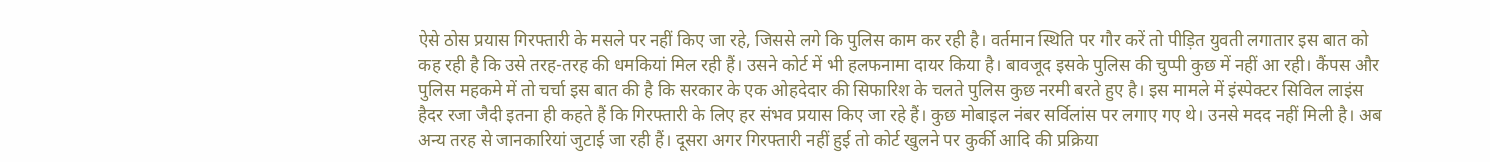ऐसे ठोस प्रयास गिरफ्तारी के मसले पर नहीं किए जा रहे, जिससे लगे कि पुलिस काम कर रही है। वर्तमान स्थिति पर गौर करें तो पीड़ित युवती लगातार इस बात को कह रही है कि उसे तरह-तरह की धमकियां मिल रही हैं। उसने कोर्ट में भी हलफनामा दायर किया है। बावजूद इसके पुलिस की चुप्पी कुछ में नहीं आ रही। कैंपस और पुलिस महकमे में तो चर्चा इस बात की है कि सरकार के एक ओहदेदार की सिफारिश के चलते पुलिस कुछ नरमी बरते हुए है। इस मामले में इंस्पेक्टर सिविल लाइंस हैदर रजा जैदी इतना ही कहते हैं कि गिरफ्तारी के लिए हर संभव प्रयास किए जा रहे हैं। कुछ मोबाइल नंबर सर्विलांस पर लगाए गए थे। उनसे मदद नहीं मिली है। अब अन्य तरह से जानकारियां जुटाई जा रही हैं। दूसरा अगर गिरफ्तारी नहीं हुई तो कोर्ट खुलने पर कुर्की आदि की प्रक्रिया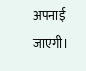अपनाई जाएगी।